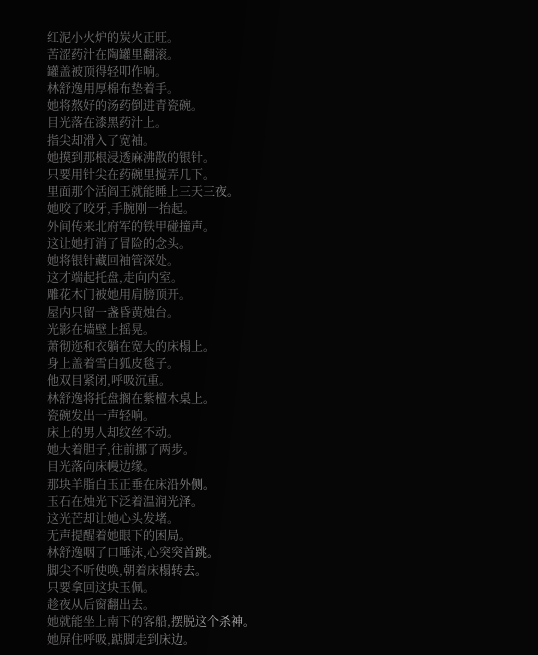红泥小火炉的炭火正旺。
苦涩药汁在陶罐里翻滚。
罐盖被顶得轻叩作响。
林舒逸用厚棉布垫着手。
她将熬好的汤药倒进青瓷碗。
目光落在漆黑药汁上。
指尖却滑入了宽袖。
她摸到那根浸透麻沸散的银针。
只要用针尖在药碗里搅弄几下。
里面那个活阎王就能睡上三天三夜。
她咬了咬牙,手腕刚一抬起。
外间传来北府军的铁甲碰撞声。
这让她打消了冒险的念头。
她将银针藏回袖管深处。
这才端起托盘,走向内室。
雕花木门被她用肩膀顶开。
屋内只留一盏昏黄烛台。
光影在墙壁上摇晃。
萧彻迩和衣躺在宽大的床榻上。
身上盖着雪白狐皮毯子。
他双目紧闭,呼吸沉重。
林舒逸将托盘搁在紫檀木桌上。
瓷碗发出一声轻响。
床上的男人却纹丝不动。
她大着胆子,往前挪了两步。
目光落向床幔边缘。
那块羊脂白玉正垂在床沿外侧。
玉石在烛光下泛着温润光泽。
这光芒却让她心头发堵。
无声提醒着她眼下的困局。
林舒逸咽了口唾沫,心突突首跳。
脚尖不听使唤,朝着床榻转去。
只要拿回这块玉佩。
趁夜从后窗翻出去。
她就能坐上南下的客船,摆脱这个杀神。
她屏住呼吸,踮脚走到床边。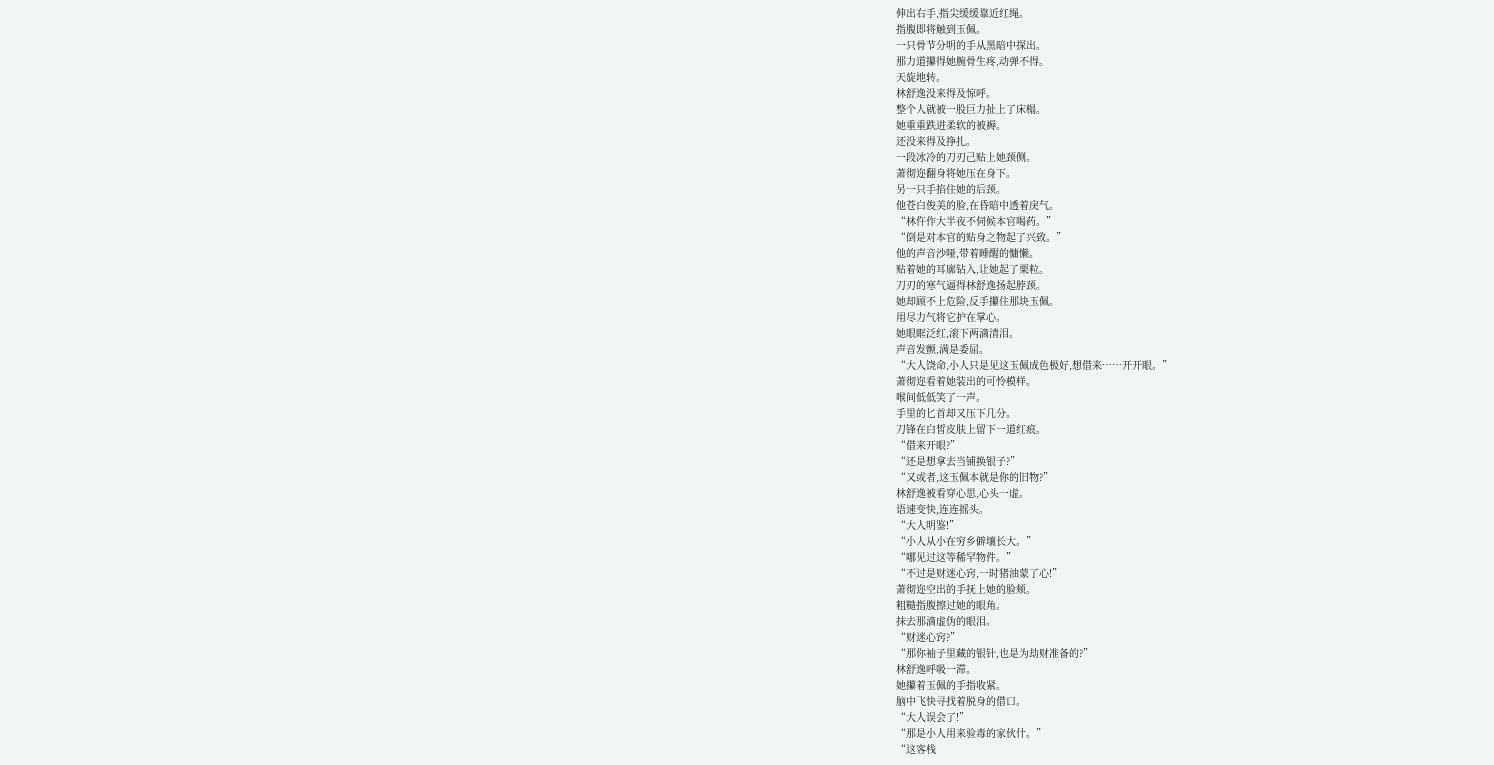伸出右手,指尖缓缓靠近红绳。
指腹即将触到玉佩。
一只骨节分明的手从黑暗中探出。
那力道攥得她腕骨生疼,动弹不得。
天旋地转。
林舒逸没来得及惊呼。
整个人就被一股巨力扯上了床榻。
她重重跌进柔软的被褥。
还没来得及挣扎。
一段冰冷的刀刃己贴上她颈侧。
萧彻迩翻身将她压在身下。
另一只手掐住她的后颈。
他苍白俊美的脸,在昏暗中透着戾气。
“林仵作大半夜不伺候本官喝药。”
“倒是对本官的贴身之物起了兴致。”
他的声音沙哑,带着睡醒的慵懒。
贴着她的耳廓钻入,让她起了栗粒。
刀刃的寒气逼得林舒逸扬起脖颈。
她却顾不上危险,反手攥住那块玉佩。
用尽力气将它护在掌心。
她眼眶泛红,滚下两滴清泪。
声音发颤,满是委屈。
“大人饶命,小人只是见这玉佩成色极好,想借来……开开眼。”
萧彻迩看着她装出的可怜模样。
喉间低低笑了一声。
手里的匕首却又压下几分。
刀锋在白皙皮肤上留下一道红痕。
“借来开眼?”
“还是想拿去当铺换银子?”
“又或者,这玉佩本就是你的旧物?”
林舒逸被看穿心思,心头一虚。
语速变快,连连摇头。
“大人明鉴!”
“小人从小在穷乡僻壤长大。”
“哪见过这等稀罕物件。”
“不过是财迷心窍,一时猪油蒙了心!”
萧彻迩空出的手抚上她的脸颊。
粗糙指腹擦过她的眼角。
抹去那滴虚伪的眼泪。
“财迷心窍?”
“那你袖子里藏的银针,也是为劫财准备的?”
林舒逸呼吸一滞。
她攥着玉佩的手指收紧。
脑中飞快寻找着脱身的借口。
“大人误会了!”
“那是小人用来验毒的家伙什。”
“这客栈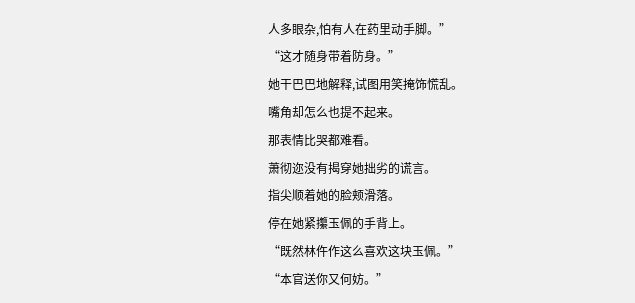人多眼杂,怕有人在药里动手脚。”
“这才随身带着防身。”
她干巴巴地解释,试图用笑掩饰慌乱。
嘴角却怎么也提不起来。
那表情比哭都难看。
萧彻迩没有揭穿她拙劣的谎言。
指尖顺着她的脸颊滑落。
停在她紧攥玉佩的手背上。
“既然林仵作这么喜欢这块玉佩。”
“本官送你又何妨。”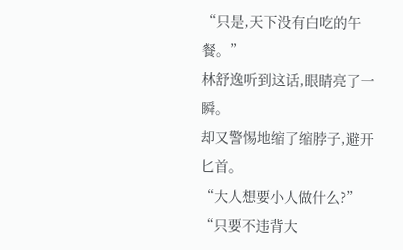“只是,天下没有白吃的午餐。”
林舒逸听到这话,眼睛亮了一瞬。
却又警惕地缩了缩脖子,避开匕首。
“大人想要小人做什么?”
“只要不违背大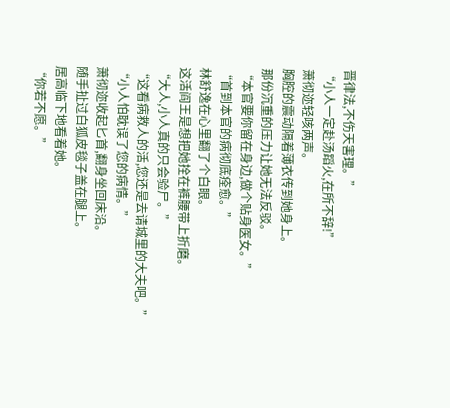晋律法,不伤天害理。”
“小人一定赴汤蹈火,在所不辞!”
萧彻迩轻咳两声。
胸腔的震动隔着薄衣传到她身上。
那份沉重的压力让她无法反驳。
“本官要你留在身边,做个贴身医女。”
“首到本官的病彻底痊愈。”
林舒逸在心里翻了个白眼。
这活阎王是想把她拴在裤腰带上折磨。
“大人,小人真的只会验尸。”
“这看病救人的活,您还是去请城里的大夫吧。”
“小人怕耽误了您的病情。”
萧彻迩收起匕首,翻身坐回床沿。
随手扯过白狐皮毯子盖在腿上。
居高临下地看着她。
“你若不愿。”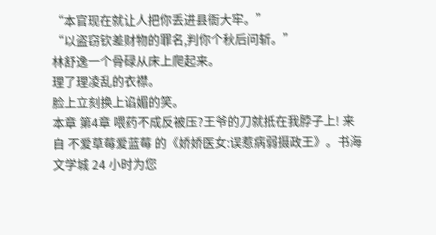“本官现在就让人把你丢进县衙大牢。”
“以盗窃钦差财物的罪名,判你个秋后问斩。”
林舒逸一个骨碌从床上爬起来。
理了理凌乱的衣襟。
脸上立刻换上谄媚的笑。
本章 第4章 喂药不成反被压?王爷的刀就抵在我脖子上! 来自 不爱草莓爱蓝莓 的《娇娇医女:误惹病弱摄政王》。书海文学城 24 小时为您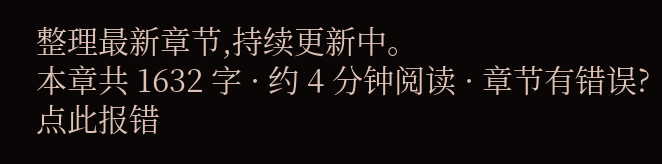整理最新章节,持续更新中。
本章共 1632 字 · 约 4 分钟阅读 · 章节有错误?点此报错